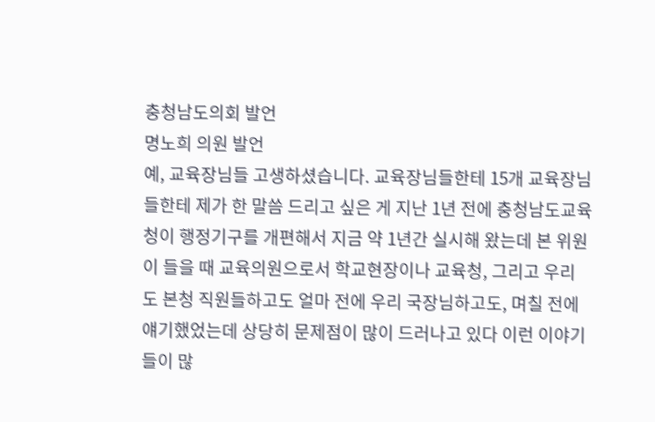충청남도의회 발언
명노희 의원 발언
예, 교육장님들 고생하셨습니다. 교육장님들한테 15개 교육장님들한테 제가 한 말씀 드리고 싶은 게 지난 1년 전에 충청남도교육청이 행정기구를 개편해서 지금 약 1년간 실시해 왔는데 본 위원이 들을 때 교육의원으로서 학교현장이나 교육청, 그리고 우리 도 본청 직원들하고도 얼마 전에 우리 국장님하고도, 며칠 전에 얘기했었는데 상당히 문제점이 많이 드러나고 있다 이런 이야기들이 많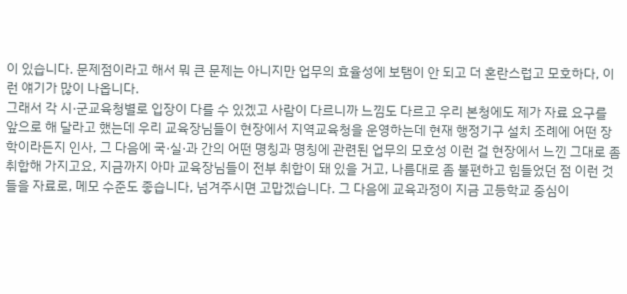이 있습니다. 문제점이라고 해서 뭐 큰 문제는 아니지만 업무의 효율성에 보탬이 안 되고 더 혼란스럽고 모호하다, 이런 얘기가 많이 나옵니다.
그래서 각 시·군교육청별로 입장이 다를 수 있겠고 사람이 다르니까 느낌도 다르고 우리 본청에도 제가 자료 요구를 앞으로 해 달라고 했는데 우리 교육장님들이 현장에서 지역교육청을 운영하는데 현재 행정기구 설치 조례에 어떤 장학이라든지 인사, 그 다음에 국·실·과 간의 어떤 명칭과 명칭에 관련된 업무의 모호성 이런 걸 현장에서 느낀 그대로 좀 취합해 가지고요, 지금까지 아마 교육장님들이 전부 취합이 돼 있을 거고, 나름대로 좀 불편하고 힘들었던 점 이런 것들을 자료로, 메모 수준도 좋습니다, 넘겨주시면 고맙겠습니다. 그 다음에 교육과정이 지금 고등학교 중심이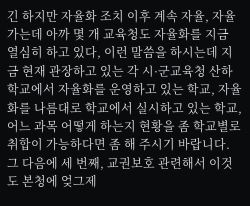긴 하지만 자율화 조치 이후 계속 자율, 자율 가는데 아까 몇 개 교육청도 자율화를 지금 열심히 하고 있다, 이런 말씀을 하시는데 지금 현재 관장하고 있는 각 시·군교육청 산하 학교에서 자율화를 운영하고 있는 학교, 자율화를 나름대로 학교에서 실시하고 있는 학교, 어느 과목 어떻게 하는지 현황을 좀 학교별로 취합이 가능하다면 좀 해 주시기 바랍니다. 그 다음에 세 번째, 교권보호 관련해서 이것도 본청에 엊그제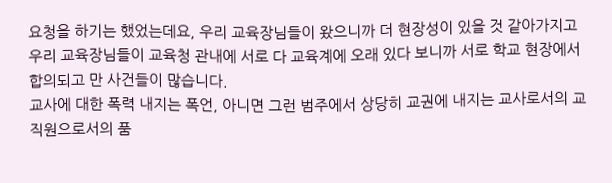요청을 하기는 했었는데요, 우리 교육장님들이 왔으니까 더 현장성이 있을 것 같아가지고 우리 교육장님들이 교육청 관내에 서로 다 교육계에 오래 있다 보니까 서로 학교 현장에서 합의되고 만 사건들이 많습니다.
교사에 대한 폭력 내지는 폭언, 아니면 그런 범주에서 상당히 교권에 내지는 교사로서의 교직원으로서의 품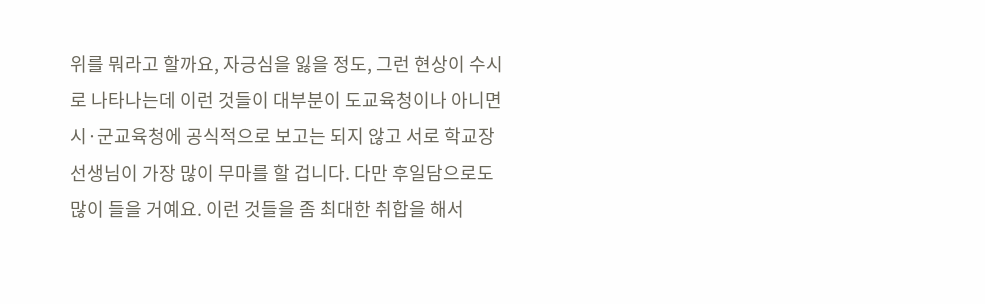위를 뭐라고 할까요, 자긍심을 잃을 정도, 그런 현상이 수시로 나타나는데 이런 것들이 대부분이 도교육청이나 아니면 시·군교육청에 공식적으로 보고는 되지 않고 서로 학교장 선생님이 가장 많이 무마를 할 겁니다. 다만 후일담으로도 많이 들을 거예요. 이런 것들을 좀 최대한 취합을 해서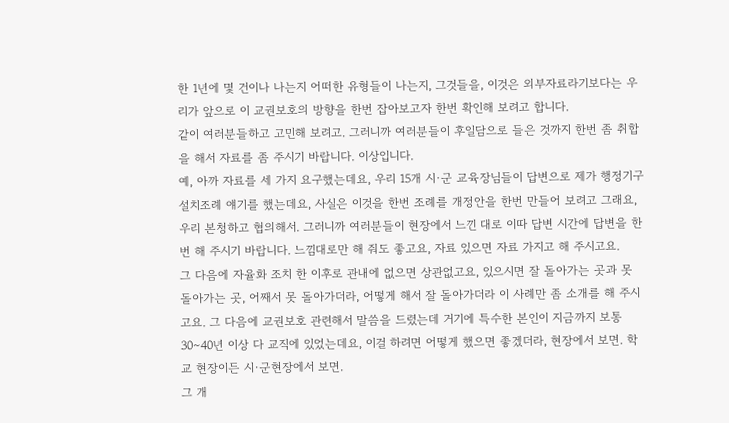한 1년에 몇 건이나 나는지 어떠한 유형들이 나는지, 그것들을, 이것은 외부자료라기보다는 우리가 앞으로 이 교권보호의 방향을 한번 잡아보고자 한번 확인해 보려고 합니다.
같이 여러분들하고 고민해 보려고. 그러니까 여러분들이 후일담으로 들은 것까지 한번 좀 취합을 해서 자료를 좀 주시기 바랍니다. 이상입니다.
예, 아까 자료를 세 가지 요구했는데요, 우리 15개 시·군 교육장님들이 답변으로 제가 행정기구 설치조례 얘기를 했는데요, 사실은 이것을 한번 조례를 개정안을 한번 만들어 보려고 그래요, 우리 본청하고 협의해서. 그러니까 여러분들이 현장에서 느낀 대로 이따 답변 시간에 답변을 한번 해 주시기 바랍니다. 느낌대로만 해 줘도 좋고요, 자료 있으면 자료 가지고 해 주시고요.
그 다음에 자율화 조치 한 이후로 관내에 없으면 상관없고요, 있으시면 잘 돌아가는 곳과 못 돌아가는 곳, 어째서 못 돌아가더라, 어떻게 해서 잘 돌아가더라 이 사례만 좀 소개를 해 주시고요. 그 다음에 교권보호 관련해서 말씀을 드렸는데 거기에 특수한 본인이 지금까지 보통 30∼40년 이상 다 교직에 있었는데요, 이걸 하려면 어떻게 했으면 좋겠더라, 현장에서 보면. 학교 현장이든 시·군현장에서 보면.
그 개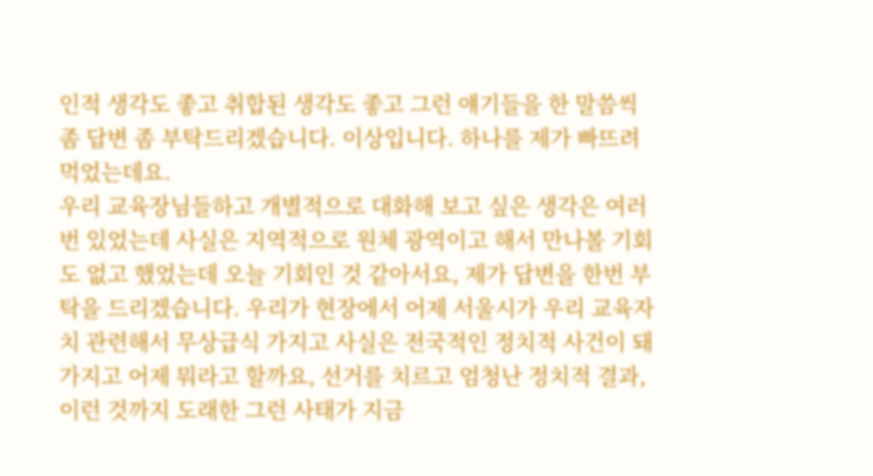인적 생각도 좋고 취합된 생각도 좋고 그런 얘기들을 한 말씀씩 좀 답변 좀 부탁드리겠습니다. 이상입니다. 하나를 제가 빠뜨려 먹었는데요.
우리 교육장님들하고 개별적으로 대화해 보고 싶은 생각은 여러 번 있었는데 사실은 지역적으로 원체 광역이고 해서 만나볼 기회도 없고 했었는데 오늘 기회인 것 같아서요, 제가 답변을 한번 부탁을 드리겠습니다. 우리가 현장에서 어제 서울시가 우리 교육자치 관련해서 무상급식 가지고 사실은 전국적인 정치적 사건이 돼 가지고 어제 뭐라고 할까요, 선거를 치르고 엄청난 정치적 결과, 이런 것까지 도래한 그런 사태가 지금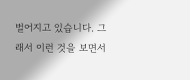벌어지고 있습니다. 그래서 이런 것을 보면서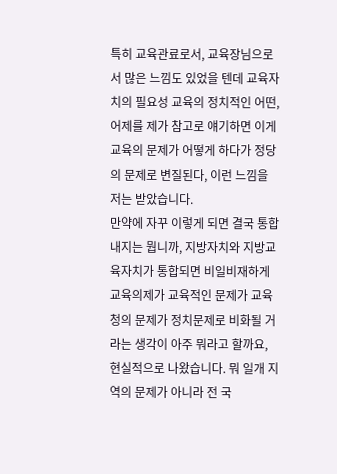특히 교육관료로서, 교육장님으로서 많은 느낌도 있었을 텐데 교육자치의 필요성 교육의 정치적인 어떤, 어제를 제가 참고로 얘기하면 이게 교육의 문제가 어떻게 하다가 정당의 문제로 변질된다, 이런 느낌을 저는 받았습니다.
만약에 자꾸 이렇게 되면 결국 통합 내지는 뭡니까, 지방자치와 지방교육자치가 통합되면 비일비재하게 교육의제가 교육적인 문제가 교육청의 문제가 정치문제로 비화될 거라는 생각이 아주 뭐라고 할까요, 현실적으로 나왔습니다. 뭐 일개 지역의 문제가 아니라 전 국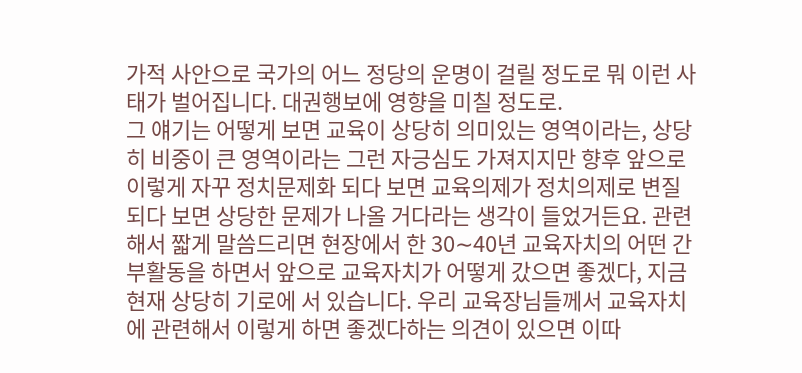가적 사안으로 국가의 어느 정당의 운명이 걸릴 정도로 뭐 이런 사태가 벌어집니다. 대권행보에 영향을 미칠 정도로.
그 얘기는 어떻게 보면 교육이 상당히 의미있는 영역이라는, 상당히 비중이 큰 영역이라는 그런 자긍심도 가져지지만 향후 앞으로 이렇게 자꾸 정치문제화 되다 보면 교육의제가 정치의제로 변질되다 보면 상당한 문제가 나올 거다라는 생각이 들었거든요. 관련해서 짧게 말씀드리면 현장에서 한 30∼40년 교육자치의 어떤 간부활동을 하면서 앞으로 교육자치가 어떻게 갔으면 좋겠다, 지금 현재 상당히 기로에 서 있습니다. 우리 교육장님들께서 교육자치에 관련해서 이렇게 하면 좋겠다하는 의견이 있으면 이따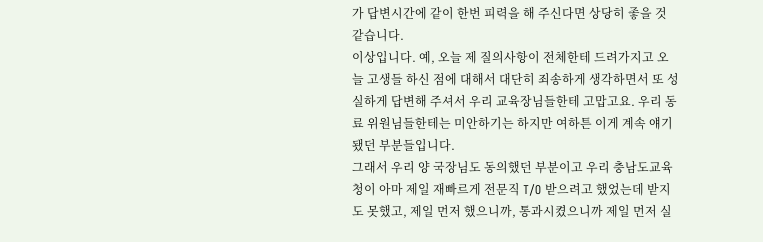가 답변시간에 같이 한번 피력을 해 주신다면 상당히 좋을 것 같습니다.
이상입니다. 예, 오늘 제 질의사항이 전체한테 드려가지고 오늘 고생들 하신 점에 대해서 대단히 죄송하게 생각하면서 또 성실하게 답변해 주셔서 우리 교육장님들한테 고맙고요. 우리 동료 위원님들한테는 미안하기는 하지만 여하튼 이게 계속 얘기 됐던 부분들입니다.
그래서 우리 양 국장님도 동의했던 부분이고 우리 충남도교육청이 아마 제일 재빠르게 전문직 T/O 받으려고 했었는데 받지도 못했고, 제일 먼저 했으니까, 통과시켰으니까 제일 먼저 실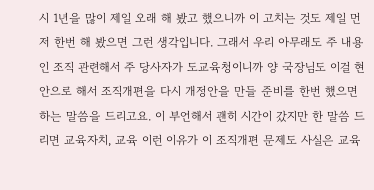시 1년을 많이 제일 오래 해 봤고 했으니까 이 고치는 것도 제일 먼저 한번 해 봤으면 그런 생각입니다. 그래서 우리 아무래도 주 내용인 조직 관련해서 주 당사자가 도교육청이니까 양 국장님도 이걸 현안으로 해서 조직개편을 다시 개정안을 만들 준비를 한번 했으면 하는 말씀을 드리고요. 이 부언해서 괜히 시간이 갔지만 한 말씀 드리면 교육자치, 교육 이런 이유가 이 조직개편 문제도 사실은 교육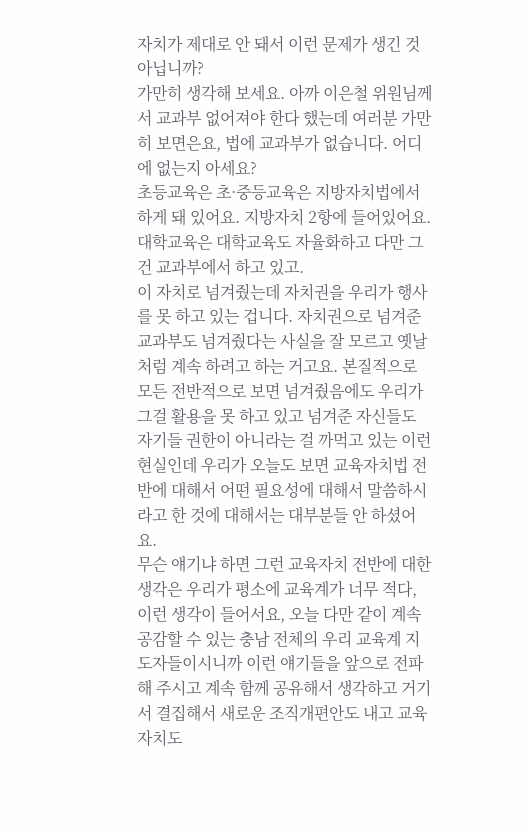자치가 제대로 안 돼서 이런 문제가 생긴 것 아닙니까?
가만히 생각해 보세요. 아까 이은철 위원님께서 교과부 없어져야 한다 했는데 여러분 가만히 보면은요, 법에 교과부가 없습니다. 어디에 없는지 아세요?
초등교육은 초·중등교육은 지방자치법에서 하게 돼 있어요. 지방자치 2항에 들어있어요. 대학교육은 대학교육도 자율화하고 다만 그건 교과부에서 하고 있고.
이 자치로 넘겨줬는데 자치권을 우리가 행사를 못 하고 있는 겁니다. 자치권으로 넘겨준 교과부도 넘겨줬다는 사실을 잘 모르고 옛날처럼 계속 하려고 하는 거고요. 본질적으로 모든 전반적으로 보면 넘겨줬음에도 우리가 그걸 활용을 못 하고 있고 넘겨준 자신들도 자기들 권한이 아니라는 걸 까먹고 있는 이런 현실인데 우리가 오늘도 보면 교육자치법 전반에 대해서 어떤 필요성에 대해서 말씀하시라고 한 것에 대해서는 대부분들 안 하셨어요.
무슨 얘기냐 하면 그런 교육자치 전반에 대한 생각은 우리가 평소에 교육계가 너무 적다, 이런 생각이 들어서요, 오늘 다만 같이 계속 공감할 수 있는 충남 전체의 우리 교육계 지도자들이시니까 이런 얘기들을 앞으로 전파해 주시고 계속 함께 공유해서 생각하고 거기서 결집해서 새로운 조직개편안도 내고 교육자치도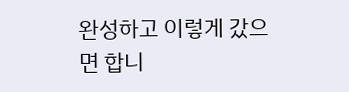완성하고 이렇게 갔으면 합니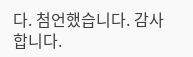다. 첨언했습니다. 감사합니다.